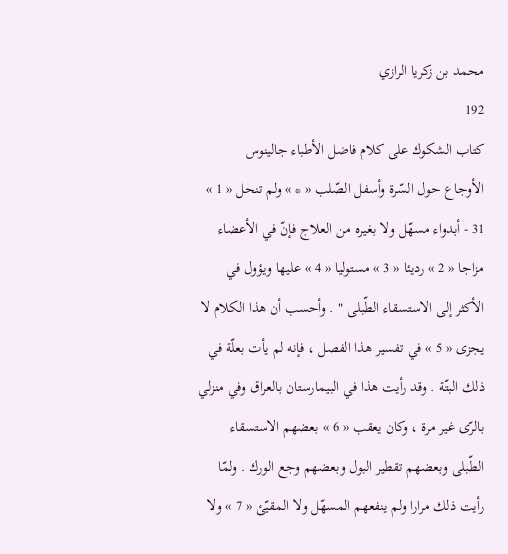محمد بن زكريا الرازي
192
كتاب الشكوك على كلام فاضل الأطباء جالينوس
الأوجاع حول السّرة وأسفل الصّلب « * » ولم تنحل « 1 » 31 - أبدواء مسهّل ولا بغيره من العلاج فإنّ في الأعضاء مزاجا « 2 » رديئا « 3 » مستوليا « 4 » عليها ويؤول في الأكثر إلى الاستسقاء الطّبلى " . وأحسب أن هذا الكلام لا يجزى « 5 » في تفسير هذا الفصل ، فإنه لم يأت بعلّة في ذلك البتّة . وقد رأيت هذا في البيمارستان بالعراق وفي منزلي بالرّى غير مرة ، وكان يعقب « 6 » بعضهم الاستسقاء الطّبلى وبعضهم تقطير البول وبعضهم وجع الورك . ولمّا رأيت ذلك مرارا ولم ينفعهم المسهّل ولا المقيّئ « 7 » ولا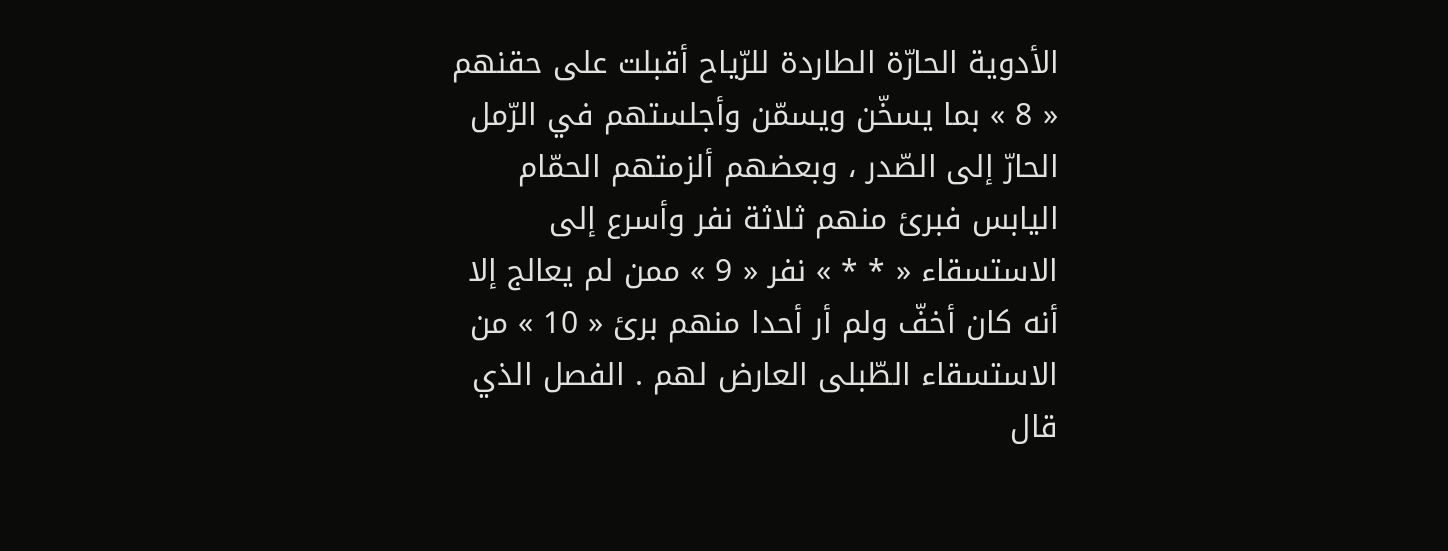الأدوية الحارّة الطاردة للرّياح أقبلت على حقنهم « 8 » بما يسخّن ويسمّن وأجلستهم في الرّمل الحارّ إلى الصّدر ، وبعضهم ألزمتهم الحمّام اليابس فبرئ منهم ثلاثة نفر وأسرع إلى الاستسقاء « * * » نفر « 9 » ممن لم يعالج إلا أنه كان أخفّ ولم أر أحدا منهم برئ « 10 » من الاستسقاء الطّبلى العارض لهم . الفصل الذي قال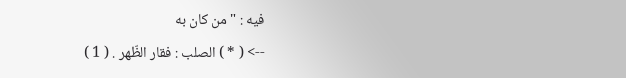فيه : " من كان به
--> ( * ) الصلب : فقار الظّهر . ( 1 )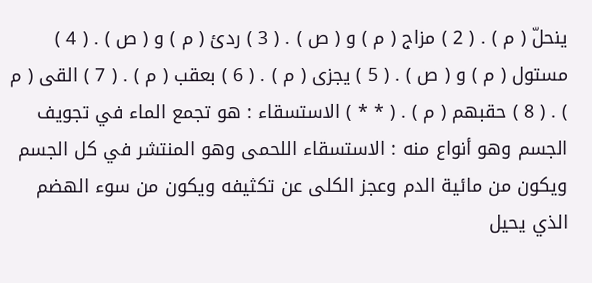ينحلّ ( م ) . ( 2 ) مزاج ( م ) و ( ص ) . ( 3 ) ردئ ( م ) و ( ص ) . ( 4 ) مستول ( م ) و ( ص ) . ( 5 ) يجزى ( م ) . ( 6 ) بعقب ( م ) . ( 7 ) القى ( م ) . ( 8 ) حقبهم ( م ) . ( * * ) الاستسقاء : هو تجمع الماء في تجويف الجسم وهو أنواع منه : الاستسقاء اللحمى وهو المنتشر في كل الجسم ويكون من مائية الدم وعجز الكلى عن تكثيفه ويكون من سوء الهضم الذي يحيل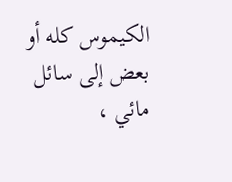الكيموس كله أو بعض إلى سائل مائي ،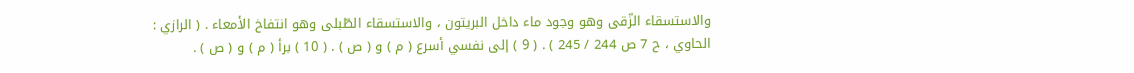والاستسقاء الزّقى وهو وجود ماء داخل البريتون ، والاستسقاء الطّبلى وهو انتفاخ الأمعاء . ( الرازي : الحاوي ، ح 7 ص 244 / 245 ) . ( 9 ) إلى نفسي أسرع ( م ) و ( ص ) . ( 10 ) برأ ( م ) و ( ص ) .